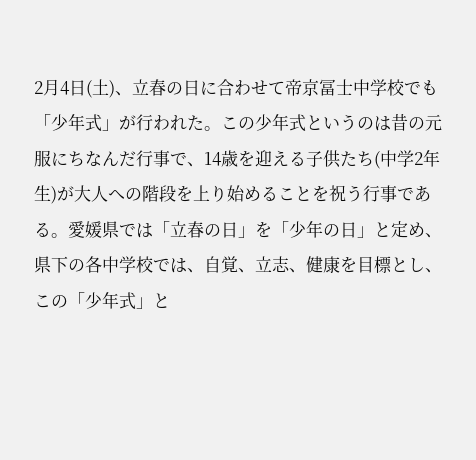2月4日(土)、立春の日に合わせて帝京冨士中学校でも「少年式」が行われた。この少年式というのは昔の元服にちなんだ行事で、14歳を迎える子供たち(中学2年生)が大人への階段を上り始めることを祝う行事である。愛媛県では「立春の日」を「少年の日」と定め、県下の各中学校では、自覚、立志、健康を目標とし、この「少年式」と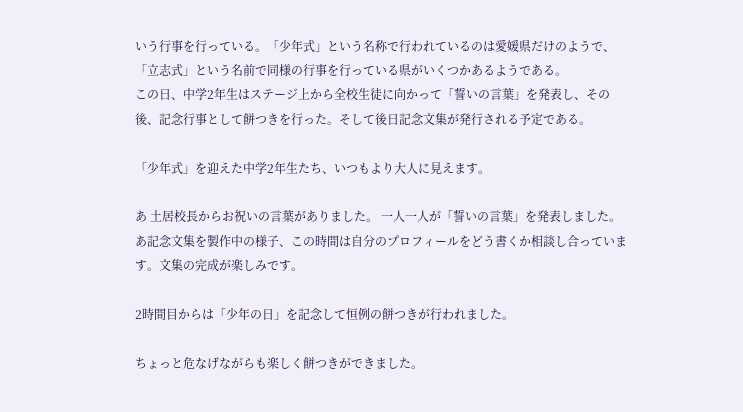いう行事を行っている。「少年式」という名称で行われているのは愛媛県だけのようで、「立志式」という名前で同様の行事を行っている県がいくつかあるようである。
この日、中学2年生はステージ上から全校生徒に向かって「誓いの言葉」を発表し、その後、記念行事として餅つきを行った。そして後日記念文集が発行される予定である。

「少年式」を迎えた中学2年生たち、いつもより大人に見えます。

あ 土居校長からお祝いの言葉がありました。 一人一人が「誓いの言葉」を発表しました。
あ記念文集を製作中の様子、この時間は自分のプロフィールをどう書くか相談し合っています。文集の完成が楽しみです。

2時間目からは「少年の日」を記念して恒例の餅つきが行われました。

ちょっと危なげながらも楽しく餅つきができました。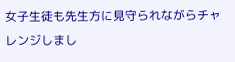女子生徒も先生方に見守られながらチャレンジしまし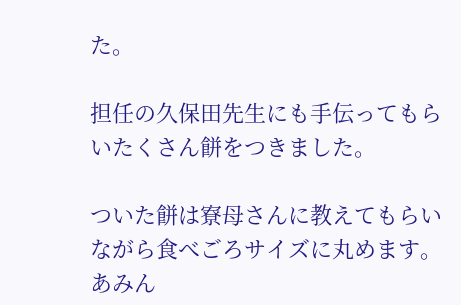た。

担任の久保田先生にも手伝ってもらいたくさん餅をつきました。

ついた餅は寮母さんに教えてもらいながら食べごろサイズに丸めます。
あみん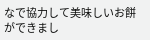なで協力して美味しいお餅ができまし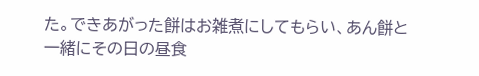た。できあがった餅はお雑煮にしてもらい、あん餅と一緒にその日の昼食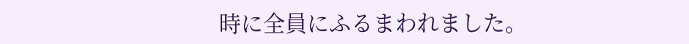時に全員にふるまわれました。